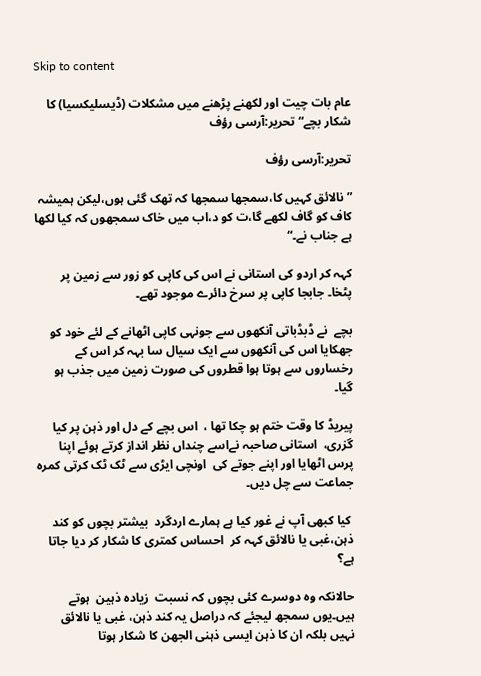Skip to content

عام بات چیت اور لکھنے پڑھنے میں مشکلات (ڈیسلیکسیا) کا شکار بچے“ تحریر:آرسی رؤف

تحریر:آرسی رؤف

”نالائق کہیں کا،سمجھا سمجھا کہ تھک گئی ہوں،لیکن ہمیشہ کاف کو گاف لکھے گا،ت کو د،اب میں خاک سمجھوں کہ کیا لکھا ہے جناب نے۔“

کہہ کر اردو کی استانی نے اس کی کاپی کو زور سے زمین پر پٹخا۔ جابجا کاپی پر سرخ دائرے موجود تھے۔

بچے  نے ڈبڈباتی آنکھوں سے جونہی کاپی اٹھانے کے لئے خود کو جھکایا اس کی آنکھوں سے ایک سیال سا بہہ کر اس کے رخساروں سے ہوتا ہوا قطروں کی صورت زمین میں جذب ہو گیا۔

پیریڈ کا وقت ختم ہو چکا تھا ،  اس بچے کے دل اور ذہن پر کیا گزری،  استانی صاحبہ نےاسے چنداں نظر انداز کرتے ہوئے اپنا پرس اٹھایا اور اپنے جوتے کی  اونچی ایڑی سے ٹک ٹک کرتی کمرہ جماعت سے چل دیں۔

 کیا کبھی آپ نے غور کیا ہے ہمارے اردگرد  بیشتر بچوں کو کند ذہن،غبی یا نالائق کہہ کر  احساس کمتری کا شکار کر دیا جاتا ہے؟

حالانکہ وہ دوسرے کئی بچوں کہ نسبت  زیادہ ذہین  ہوتے ہیں۔یوں سمجھ لیجئے کہ دراصل یہ کند ذہن، غبی یا نالائق نہیں بلکہ ان کا ذہن ایسی ذہنی الجھن کا شکار ہوتا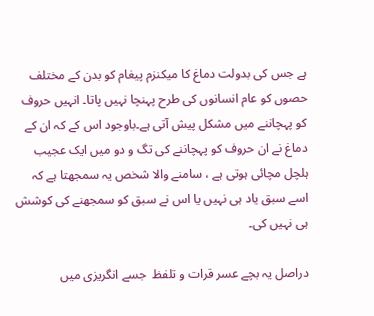ہے جس کی بدولت دماغ کا میکنزم پیغام کو بدن کے مختلف حصوں کو عام انسانوں کی طرح پہنچا نہیں پاتا۔ انہیں حروف کو پہچاننے میں مشکل پیش آتی ہے۔باوجود اس کے کہ ان کے دماغ نے ان حروف کو پہچاننے کی تگ و دو میں ایک عجیب ہلچل مچائی ہوتی ہے ، سامنے والا شخص یہ سمجھتا ہے کہ اسے سبق یاد ہی نہیں یا اس نے سبق کو سمجھنے کی کوشش ہی نہیں کی۔

دراصل یہ بچے عسر قرات و تلفظ  جسے انگریزی میں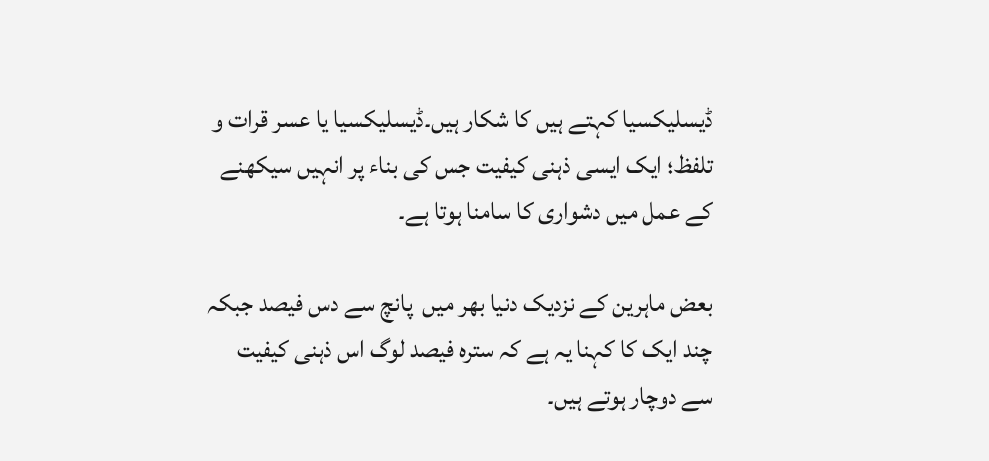ڈیسلیکسیا کہتے ہیں کا شکار ہیں۔ڈیسلیکسیا یا عسر قرات و تلفظ؛ ایک ایسی ذہنی کیفیت جس کی بناء پر انہیں سیکھنے کے عمل میں دشواری کا سامنا ہوتا ہے۔

بعض ماہرین کے نزدیک دنیا بھر میں  پانچ سے دس فیصد جبکہ چند ایک کا کہنا یہ ہے کہ سترہ فیصد لوگ اس ذہنی کیفیت سے دوچار ہوتے ہیں۔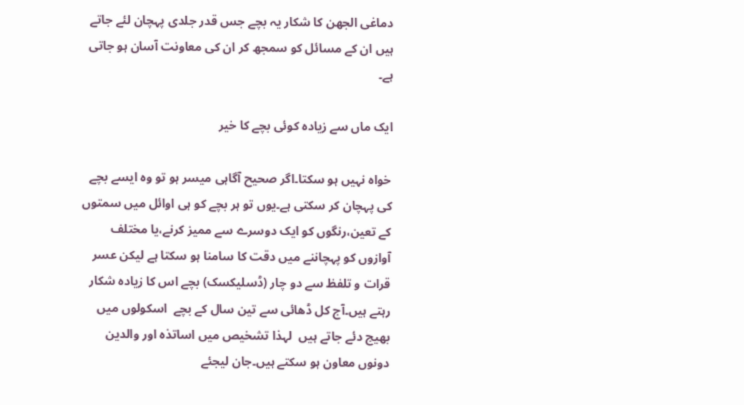دماغی الجھن کا شکار یہ بچے جس قدر جلدی پہچان لئے جاتے ہیں ان کے مسائل کو سمجھ کر ان کی معاونت آسان ہو جاتی ہے۔

ایک ماں سے زیادہ کوئی بچے کا خیر

خواہ نہیں ہو سکتا۔اگر صحیح آگاہی میسر ہو تو وہ ایسے بچے کی پہچان کر سکتی ہے۔یوں تو ہر بچے کو ہی اوائل میں سمتوں کے تعین،رنگوں کو ایک دوسرے سے ممیز کرنے،یا مختلف آوازوں کو پہچاننے میں دقت کا سامنا ہو سکتا ہے لیکن عسر قرات و تلفظ سے دو چار (ڈسلیکسک) بچے اس کا زیادہ شکار رہتے ہیں۔آج کل ڈھائی سے تین سال کے بچے  اسکولوں میں بھیج دئے جاتے ہیں  لہذا تشخیص میں اساتذہ اور والدین دونوں معاون ہو سکتے ہیں۔جان لیجئے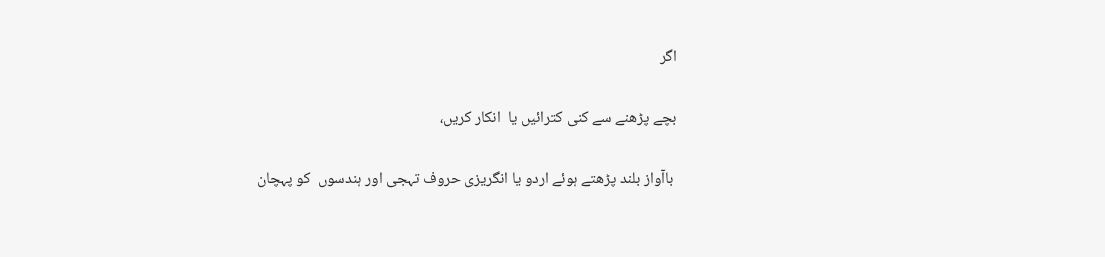اگر

بچے پڑھنے سے کنی کترائیں یا  انکار کریں،

 باآواز بلند پڑھتے ہوئے اردو یا انگریزی حروف تہجی اور ہندسوں  کو پہچان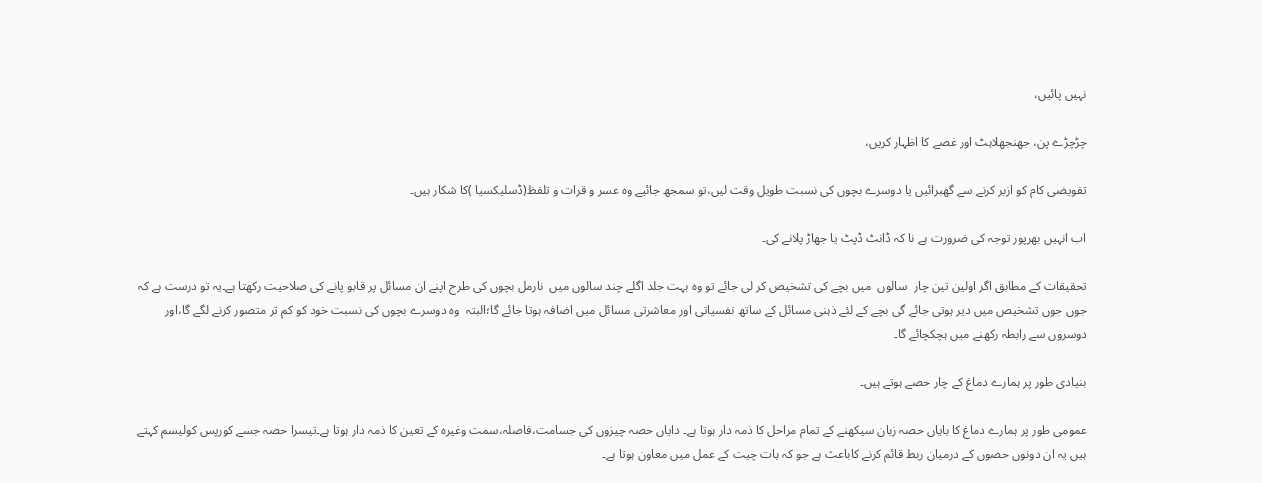نہیں پائیں،

چڑچڑے پن، جھنجھلاہٹ اور غصے کا اظہار کریں،

تفویضی کام کو ازبر کرنے سے گھبرائیں يا دوسرے بچوں کی نسبت طویل وقت لیں،تو سمجھ جائیے وہ عسر و قرات و تلفظ(ڈسلیکسیا )کا شکار ہیں۔

اب انہیں بھرپور توجہ کی ضرورت ہے نا کہ ڈانٹ ڈپٹ یا جھاڑ پلانے کی۔

تحقیقات کے مطابق اگر اولین تین چار  سالوں  میں بچے کی تشخیص کر لی جائے تو وہ بہت جلد اگلے چند سالوں میں  نارمل بچوں کی طرح اپنے ان مسائل پر قابو پانے کی صلاحیت رکھتا ہے۔یہ تو درست ہے کہ  جوں جوں تشخیص میں دیر ہوتی جائے گی بچے کے لئے ذہنی مسائل کے ساتھ نفسیاتی اور معاشرتی مسائل میں اضافہ ہوتا جائے گا؛البتہ  وہ دوسرے بچوں کی نسبت خود کو کم تر متصور کرنے لگے گا،اور دوسروں سے رابطہ رکھنے میں ہچکچائے گا۔

بنیادی طور پر ہمارے دماغ کے چار حصے ہوتے ہیں۔

عمومی طور پر ہمارے دماغ کا بایاں حصہ زبان سیکھنے کے تمام مراحل کا ذمہ دار ہوتا ہے۔ دایاں حصہ چیزوں کی جسامت،فاصلہ،سمت وغیرہ کے تعین کا ذمہ دار ہوتا ہے۔تیسرا حصہ جسے کورپس کولیسم کہتے ہیں یہ ان دونوں حصوں کے درمیان ربط قائم کرنے کاباعث ہے جو کہ بات چیت کے عمل میں معاون ہوتا ہے۔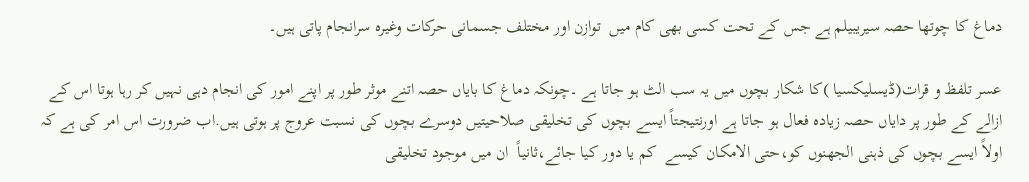دماغ کا چوتھا حصہ سیریبیلم ہے جس کے تحت کسی بھی کام میں  توازن اور مختلف جسمانی حرکات وغیرہ سرانجام پاتی ہیں۔

عسر تلفظ و قرات(ڈیسلیکسیا )کا شکار بچوں میں یہ سب الٹ ہو جاتا ہے ۔چونکہ دماغ کا بایاں حصہ اتنے موثر طور پر اپنے امور کی انجام دہی نہیں کر رہا ہوتا اس کے ازالے کے طور پر دایاں حصہ زیادہ فعال ہو جاتا ہے اورنتیجتاً ایسے بچوں کی تخلیقی صلاحیتیں دوسرے بچوں کی نسبت عروج پر ہوتی ہیں.اب ضرورت اس امر کی ہے کہ اولاً ایسے بچوں کی ذہنی الجھنوں کو،حتی الامکان کیسے  کم یا دور کیا جائے،ثانیاً  ان میں موجود تخلیقی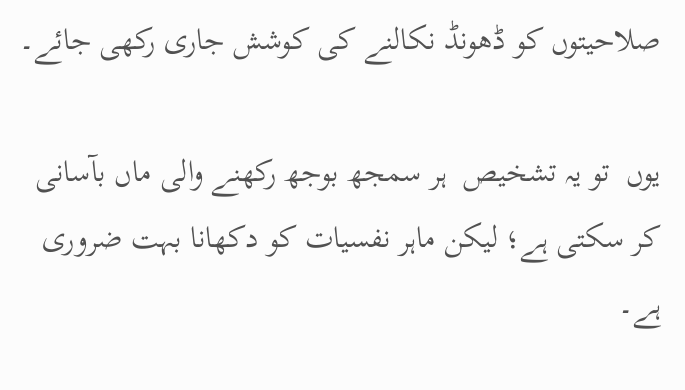صلاحیتوں کو ڈھونڈ نکالنے کی کوشش جاری رکھی جائے۔

یوں  تو یہ تشخیص  ہر سمجھ بوجھ رکھنے والی ماں بآسانی کر سکتی ہے؛ لیکن ماہر نفسیات کو دکھانا بہت ضروری ہے۔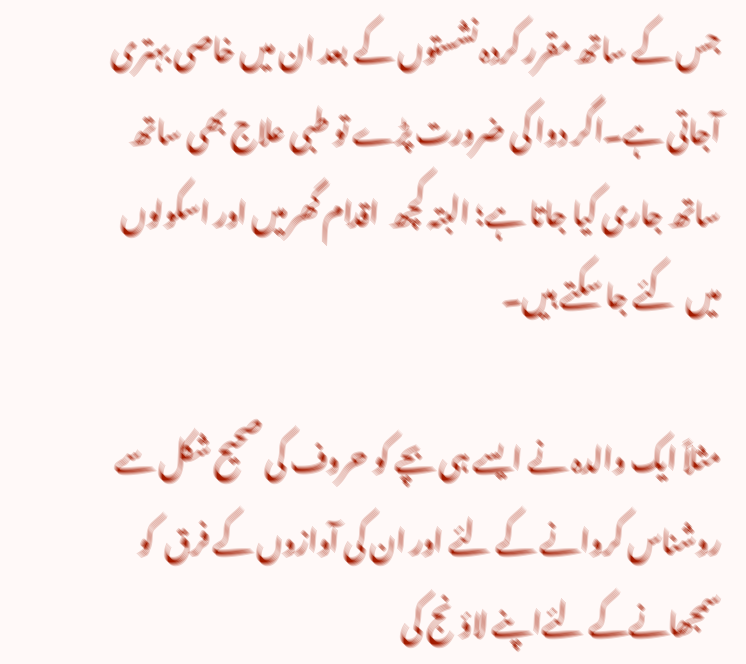جس کے ساتھ مقرر کردہ نشستوں کے بعد ان میں خاصی بہتری   آجاتی ہے۔اگر دوا کی ضرورت پڑے تو طبی علاج بھی ساتھ ساتھ جاری کیا جاتا ہے؛ البتہ کچھ  اقدام گھرمیں اور اسکولوں میں  کئے جا سکتے ہیں۔

مثلاً ایک والدہ نے ایسے ہی بچے کو حروف کی صحیح شکل سے روشناس کروانے کے لئے اور ان کی آوازوں کے فرق  کو سمجھانےکے لئےاپنے لاؤنج کی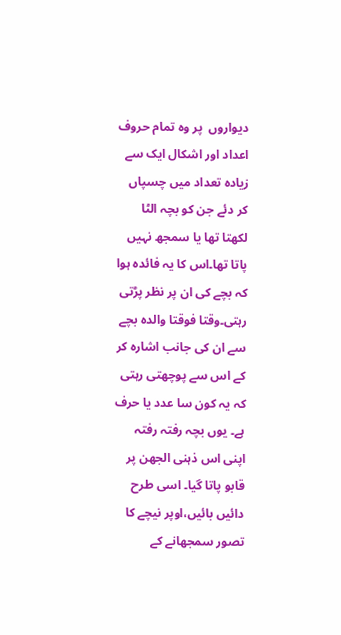دیواروں  پر وہ تمام حروف اعداد اور اشکال ایک سے زیادہ تعداد میں چسپاں کر دئے جن کو بچہ الٹا لکھتا تھا یا سمجھ نہیں پاتا تھا۔اس کا یہ فائدہ ہوا کہ بچے کی ان پر نظر پڑتی رہتی۔وقتا فوقتا والدہ بچے سے ان کی جانب اشارہ کر کے اس سے پوچھتی رہتی کہ یہ کون سا عدد یا حرف ہے۔ یوں بچہ رفتہ رفتہ  اپنی اس ذہنی الجھن پر قابو پاتا گیا۔ اسی طرح دائیں بائیں،اوپر نیچے کا تصور سمجھانے کے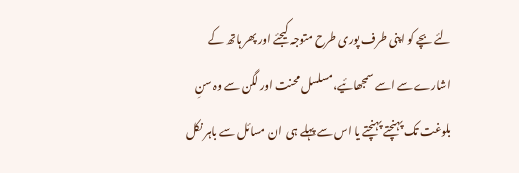لئے بچے کو اپنی طرف پوری طرح متوجہ کیجئے اور پھر ہاتھ کے اشارے سے اسے سمجھائیے،مسلسل محنت اور لگن سے وہ سنِ  بلوغت تک پہنچتے پہنچتے یا اس سے پہلے ہی  ان مسائل سے باہر نکل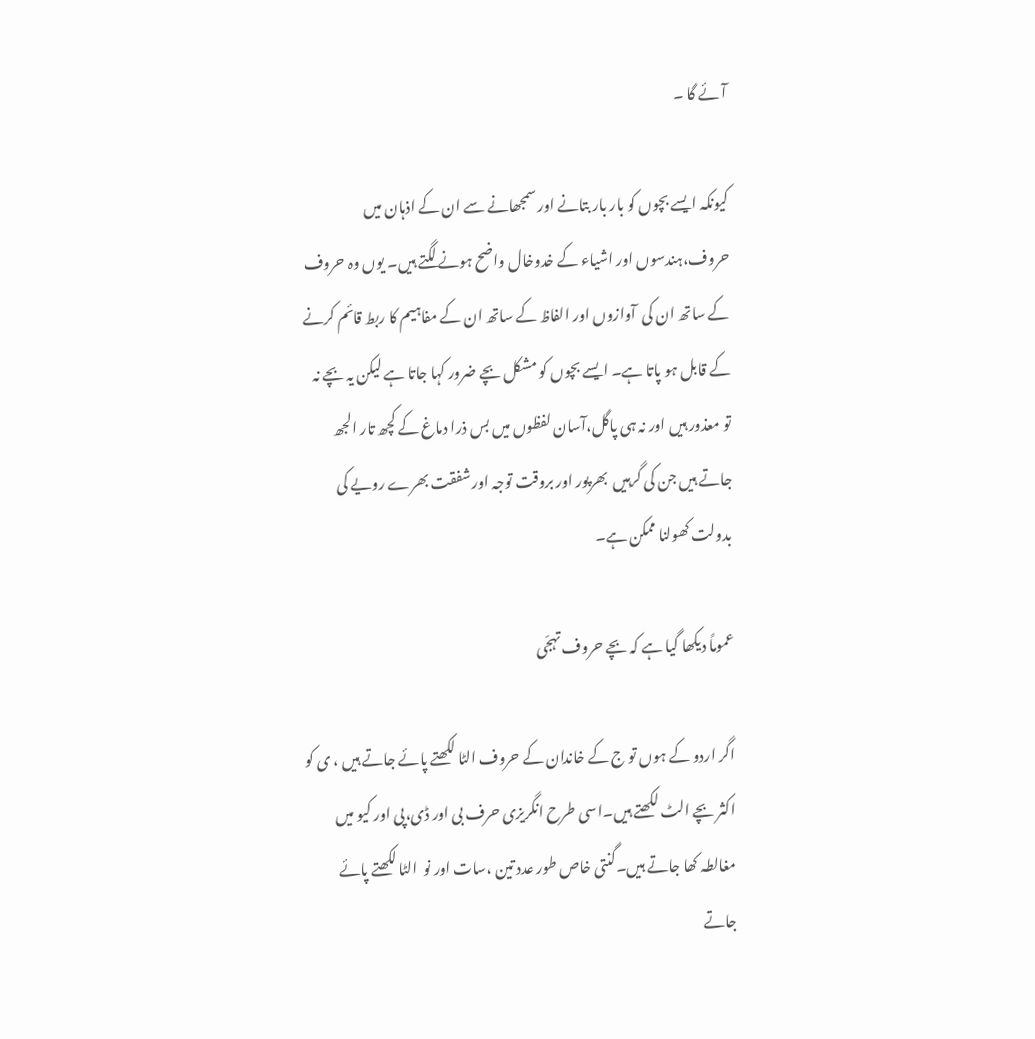آئے گا ۔

کیونکہ ایسے بچوں کو بار بار بتانے اور سمجھانے سے ان کے اذہان میں حروف،ہندسوں اور اشیاء کے خدوخال واضح ہونے لگتے ہیں۔ یوں وہ حروف کے ساتھ ان کی  آوازوں اور الفاظ کے ساتھ ان کے مفاہیم کا ربط قائم کرنے کے قابل ہو پاتا ہے۔ ایسے بچوں کو مشکل بچے ضرور کہا جاتا ہے لیکن یہ بچے نہ تو معذور ہیں اور نہ ہی پاگل،آسان لفظوں میں بس ذرا دماغ کے کچھ تار الجھ جاتے ہیں جن کی گرہیں  بھرپور اور بروقت توجہ اور شفقت بھرے رویے کی بدولت کھولنا ممکن ہے۔

عموماً دیکھا گیا ہے کہ بچے حروف تہجّی

اگر اردو کے ہوں تو ج کے خاندان کے حروف الٹا لکھتے پائے جاتے ہیں ، ی کو اکثر بچے الٹ لکھتے ہیں۔اسی طرح انگریزی حرف بی اور ڈی،پی اور کیو میں مغالطہ کھا جاتے ہیں۔گنتی خاص طور عدد تین ،سات اور نو  الٹا لکھتے پائے جاتے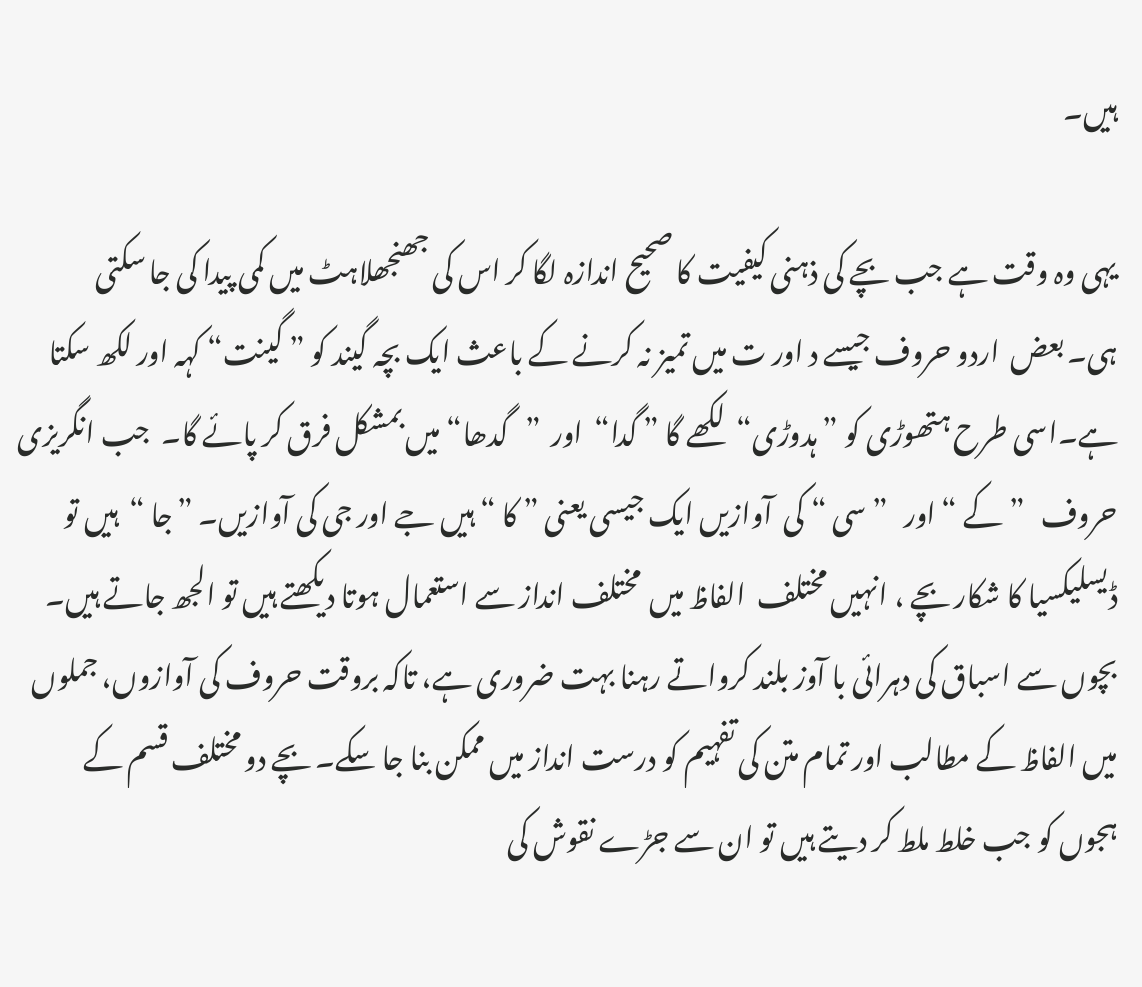ہیں۔

یہی وہ وقت ہے جب بچے کی ذہنی کیفیت کا صحیح اندازہ لگا کر اس کی جھنجھلاہٹ میں کمی پیدا کی جا سکتی ہی۔ بعض  اردو حروف جیسے د اور ت میں تمیز نہ کرنے کے باعث ایک بچہ گیند کو ” گینت“ کہہ اور لکھ سکتا ہے۔اسی طرح ہتھوڑی کو ” ہدوڑی“  لکھے گا ” گدا“  اور  ”گدھا“ میں بمشکل فرق کر پائے گا۔  جب انگریزی حروف   ”کے “ اور   ” سی “ کی  آوازیں ایک جیسی یعنی ” کا “ ہیں جے اور جی کی آوازیں۔ ”جا “  ہیں تو ڈیسلیکسیا کا شکار بچے ، انہیں مختلف  الفاظ میں  مختلف انداز سے استعمال ہوتا دیکھتے ہیں تو الجھ جاتے ہیں۔ بچوں سے اسباق کی دہرائی با آوز بلند کرواتے رہنا بہت ضروری ہے، تاکہ بروقت حروف کی آوازوں، جملوں میں الفاظ کے مطالب اور تمام متن کی تفہیم کو درست انداز میں ممکن بنا جا سکے۔ بچے دو مختلف قسم کے ہجوں کو جب خلط ملط کر دیتے ہیں تو ان سے جڑے نقوش کی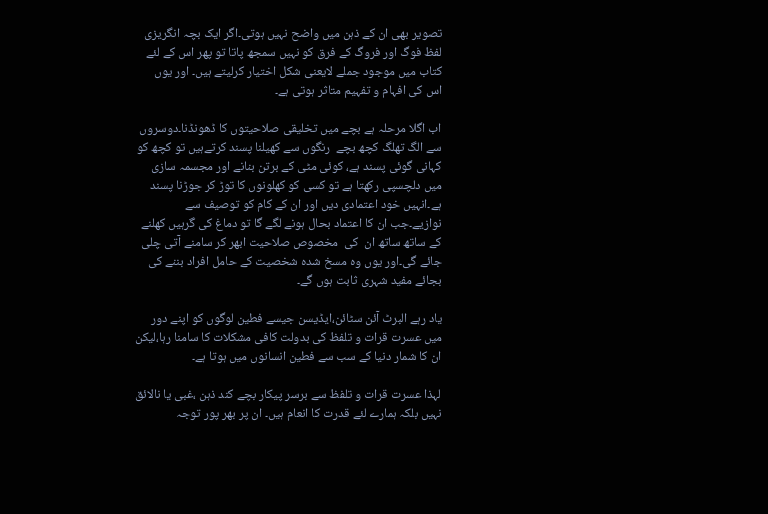تصویر بھی ان کے ذہن میں واضح نہیں ہوتی۔اگر ایک بچہ انگریزی لفظ فوگ اور فروگ کے فرق کو نہیں سمجھ پاتا تو پھر اس کے لئے کتاب میں موجود جملے لایعنی شکل اختیار کرلیتے ہیں۔ اور یوں  اس کی افہام و تفہیم متاثر ہوتی ہے۔

اب اگلا مرحلہ ہے بچے میں تخلیقی صلاحیتوں کا ڈھونڈنا۔دوسروں سے الگ تھلگ کچھ بچے  رنگوں سے کھیلنا پسند کرتےہیں تو کچھ کو کہانی گوئی پسند ہے، کوئی مٹی کے برتن بنانے اور مجسمہ سازی میں دلچسپی رکھتا ہے تو کسی کو کھلونوں کا توڑ کر جوڑنا پسند ہے۔انہیں خود اعتمادی دیں اور ان کے کام کو توصیف سے نوازیے۔جب ان کا اعتماد بحال ہونے لگے گا تو دماغ کی گرہیں کھلنے کے ساتھ ساتھ ان  کی  مخصوص صلاحیت ابھر کر سامنے آتی چلی جائے گی۔اور یوں وہ مسخ شدہ شخصیت کے حامل افراد بننے کی بجائے مفید شہری ثابت ہوں گے۔

یاد رہے البرٹ آئن سٹائن،ایڈیسن جیسے فطین لوگوں کو اپنے دور میں عسرت قرات و تلفظ کی بدولت کافی مشکلات کا سامنا رہا،لیکن  ان کا شمار دنیا کے سب سے فطین انسانوں میں ہوتا ہے۔

لہذا عسرت قرات و تلفظ سے برسر پیکار بچے کند ذہن ،غبی یا نالائق نہیں بلکہ ہمارے لئے قدرت کا انعام ہیں۔ ان پر بھر پور توجہ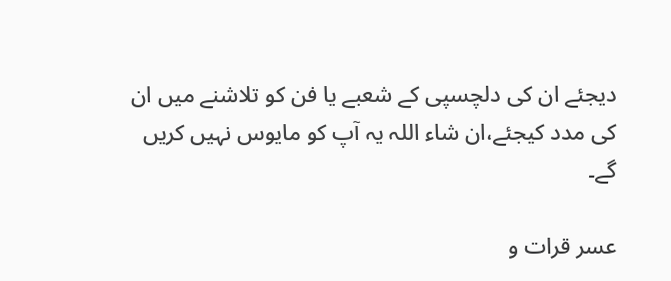دیجئے ان کی دلچسپی کے شعبے یا فن کو تلاشنے میں ان کی مدد کیجئے،ان شاء اللہ یہ آپ کو مایوس نہیں کریں گے۔

عسر قرات و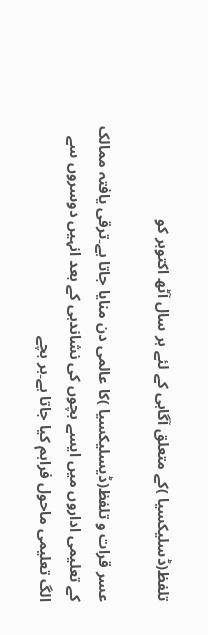تلفظ(ڈسلیکسیا )کے متعلق آگاہی کے لئے ہر سال آٹھ اکتوبر کو

عسر قرات و تلفظ(ڈیسلیکسیا )کا عالمی دن منایا جاتا ہے۔ترقی یافتہ ممالک کے تعلیمی اداروں میں ایسے بچوں کی نشاندہی کے بعد انہیں دوسروں سے الگ تعلیمی ماحول فراہم کیا جاتا ہے۔ہر بچے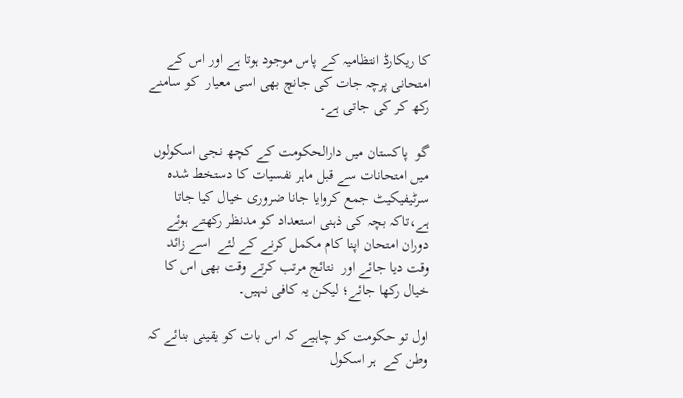کا ریکارڈ انتظامیہ کے پاس موجود ہوتا ہے اور اس کے امتحانی پرچہ جات کی جانچ بھی اسی معیار  کو سامنے  رکھ کر کی جاتی ہے۔

گو  پاکستان میں دارالحکومت کے کچھ نجی اسکولوں میں امتحانات سے قبل ماہر نفسیات کا دستخط شدہ سرٹیفیکیٹ جمع کروایا جانا ضروری خیال کیا جاتا ہے،تاکہ بچہ کی ذہنی استعداد کو مدنظر رکھتے ہوئے دوران امتحان اپنا کام مکمل کرنے کے لئے  اسے زائد وقت دیا جائے اور  نتائج مرتب کرتے وقت بھی اس کا خیال رکھا جائے؛ لیکن یہ کافی نہیں۔

اول تو حکومت کو چاہیے کہ اس بات کو یقینی بنائے کہ وطن کے  ہر اسکول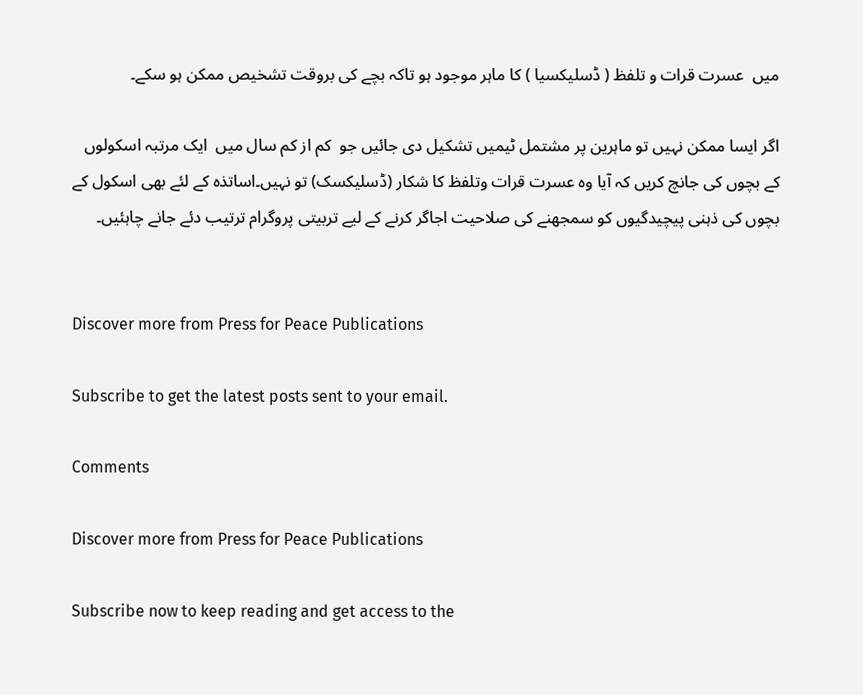میں  عسرت قرات و تلفظ ( ڈسلیکسیا ) کا ماہر موجود ہو تاکہ بچے کی بروقت تشخیص ممکن ہو سکے۔

اگر ایسا ممکن نہیں تو ماہرین پر مشتمل ٹیمیں تشکیل دی جائیں جو  کم از کم سال میں  ایک مرتبہ اسکولوں کے بچوں کی جانچ کریں کہ آیا وہ عسرت قرات وتلفظ کا شکار (ڈسلیکسک) تو نہیں۔اساتذہ کے لئے بھی اسکول کے بچوں کی ذہنی پیچیدگیوں کو سمجھنے کی صلاحیت اجاگر کرنے کے لیے تربیتی پروگرام ترتیب دئے جانے چاہئیں۔


Discover more from Press for Peace Publications

Subscribe to get the latest posts sent to your email.

Comments

Discover more from Press for Peace Publications

Subscribe now to keep reading and get access to the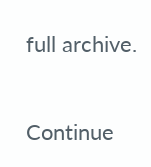full archive.

Continue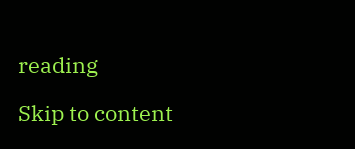reading

Skip to content